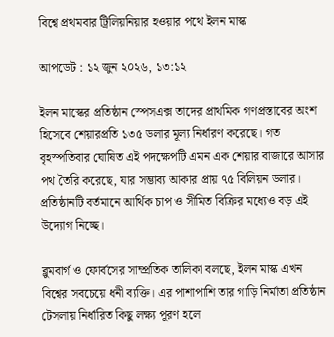বিশ্বে প্রথমবার ট্রিলিয়নিয়ার হওয়ার পথে ইলন মাস্ক

আপডেট : ১২ জুন ২০২৬, ১৩:১২

ইলন মাস্কের প্রতিষ্ঠান স্পেসএক্স তাদের প্রাথমিক গণপ্রস্তাবের অংশ হিসেবে শেয়ারপ্রতি ১৩৫ ডলার মূল্য নির্ধারণ করেছে। গত বৃহস্পতিবার ঘোষিত এই পদক্ষেপটি এমন এক শেয়ার বাজারে আসার পথ তৈরি করেছে, যার সম্ভাব্য আকার প্রায় ৭৫ বিলিয়ন ডলার। প্রতিষ্ঠানটি বর্তমানে আর্থিক চাপ ও সীমিত বিক্রির মধ্যেও বড় এই উদ্যোগ নিচ্ছে।

ব্লুমবার্গ ও ফোর্বসের সাম্প্রতিক তালিকা বলছে, ইলন মাস্ক এখন বিশ্বের সবচেয়ে ধনী ব্যক্তি। এর পাশাপাশি তার গাড়ি নির্মাতা প্রতিষ্ঠান টেসলায় নির্ধারিত কিছু লক্ষ্য পূরণ হলে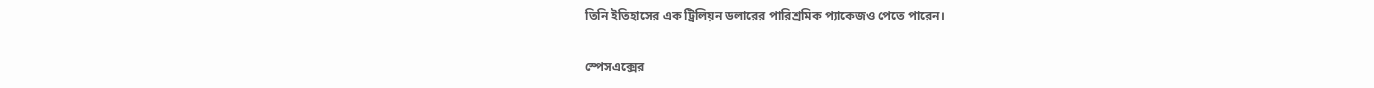তিনি ইতিহাসের এক ট্রিলিয়ন ডলারের পারিশ্রমিক প্যাকেজও পেতে পারেন।

স্পেসএক্সের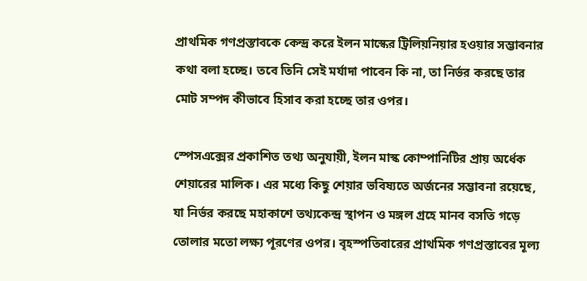প্রাথমিক গণপ্রস্তাবকে কেন্দ্র করে ইলন মাস্কের ট্রিলিয়নিয়ার হওয়ার সম্ভাবনার কথা বলা হচ্ছে। তবে তিনি সেই মর্যাদা পাবেন কি না, তা নির্ভর করছে তার মোট সম্পদ কীভাবে হিসাব করা হচ্ছে তার ওপর।

স্পেসএক্সের প্রকাশিত তথ্য অনুযায়ী, ইলন মাস্ক কোম্পানিটির প্রায় অর্ধেক শেয়ারের মালিক। এর মধ্যে কিছু শেয়ার ভবিষ্যতে অর্জনের সম্ভাবনা রয়েছে, যা নির্ভর করছে মহাকাশে তথ্যকেন্দ্র স্থাপন ও মঙ্গল গ্রহে মানব বসতি গড়ে তোলার মতো লক্ষ্য পূরণের ওপর। বৃহস্পতিবারের প্রাথমিক গণপ্রস্তাবের মূল্য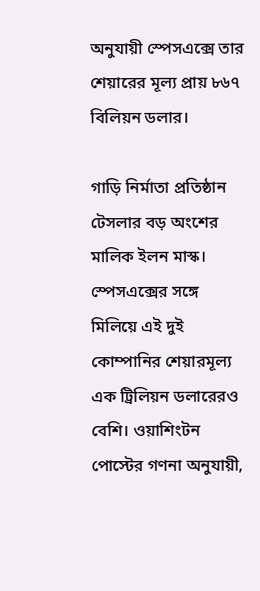অনুযায়ী স্পেসএক্সে তার শেয়ারের মূল্য প্রায় ৮৬৭ বিলিয়ন ডলার।

গাড়ি নির্মাতা প্রতিষ্ঠান টেসলার বড় অংশের মালিক ইলন মাস্ক। স্পেসএক্সের সঙ্গে মিলিয়ে এই দুই কোম্পানির শেয়ারমূল্য এক ট্রিলিয়ন ডলারেরও বেশি। ওয়াশিংটন পোস্টের গণনা অনুযায়ী,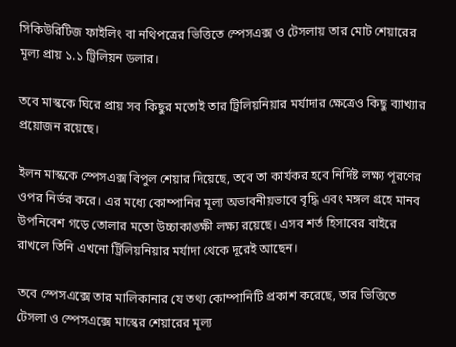সিকিউরিটিজ ফাইলিং বা নথিপত্রের ভিত্তিতে স্পেসএক্স ও টেসলায় তার মোট শেয়ারের মূল্য প্রায় ১.১ ট্রিলিয়ন ডলার।

তবে মাস্ককে ঘিরে প্রায় সব কিছুর মতোই তার ট্রিলিয়নিয়ার মর্যাদার ক্ষেত্রেও কিছু ব্যাখ্যার প্রয়োজন রয়েছে।

ইলন মাস্ককে স্পেসএক্স বিপুল শেয়ার দিয়েছে, তবে তা কার্যকর হবে নির্দিষ্ট লক্ষ্য পূরণের ওপর নির্ভর করে। এর মধ্যে কোম্পানির মূল্য অভাবনীয়ভাবে বৃদ্ধি এবং মঙ্গল গ্রহে মানব উপনিবেশ গড়ে তোলার মতো উচ্চাকাঙ্ক্ষী লক্ষ্য রয়েছে। এসব শর্ত হিসাবের বাইরে রাখলে তিনি এখনো ট্রিলিয়নিয়ার মর্যাদা থেকে দূরেই আছেন।

তবে স্পেসএক্সে তার মালিকানার যে তথ্য কোম্পানিটি প্রকাশ করেছে, তার ভিত্তিতে টেসলা ও স্পেসএক্সে মাস্কের শেয়ারের মূল্য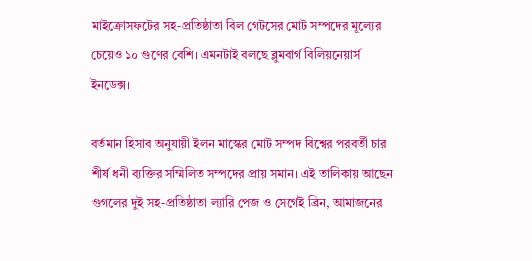মাইক্রোসফটের সহ-প্রতিষ্ঠাতা বিল গেটসের মোট সম্পদের মূল্যের চেয়েও ১০ গুণের বেশি। এমনটাই বলছে ব্লুমবার্গ বিলিয়নেয়ার্স ইনডেক্স।

বর্তমান হিসাব অনুযায়ী ইলন মাস্কের মোট সম্পদ বিশ্বের পরবর্তী চার শীর্ষ ধনী ব্যক্তির সম্মিলিত সম্পদের প্রায় সমান। এই তালিকায় আছেন গুগলের দুই সহ-প্রতিষ্ঠাতা ল্যারি পেজ ও সের্গেই ব্রিন, আমাজনের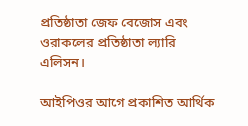প্রতিষ্ঠাতা জেফ বেজোস এবং ওরাকলের প্রতিষ্ঠাতা ল্যারি এলিসন।

আইপিওর আগে প্রকাশিত আর্থিক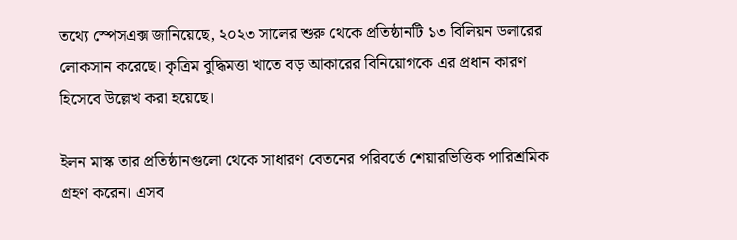তথ্যে স্পেসএক্স জানিয়েছে, ২০২৩ সালের শুরু থেকে প্রতিষ্ঠানটি ১৩ বিলিয়ন ডলারের লোকসান করেছে। কৃত্রিম বুদ্ধিমত্তা খাতে বড় আকারের বিনিয়োগকে এর প্রধান কারণ হিসেবে উল্লেখ করা হয়েছে।

ইলন মাস্ক তার প্রতিষ্ঠানগুলো থেকে সাধারণ বেতনের পরিবর্তে শেয়ারভিত্তিক পারিশ্রমিক গ্রহণ করেন। এসব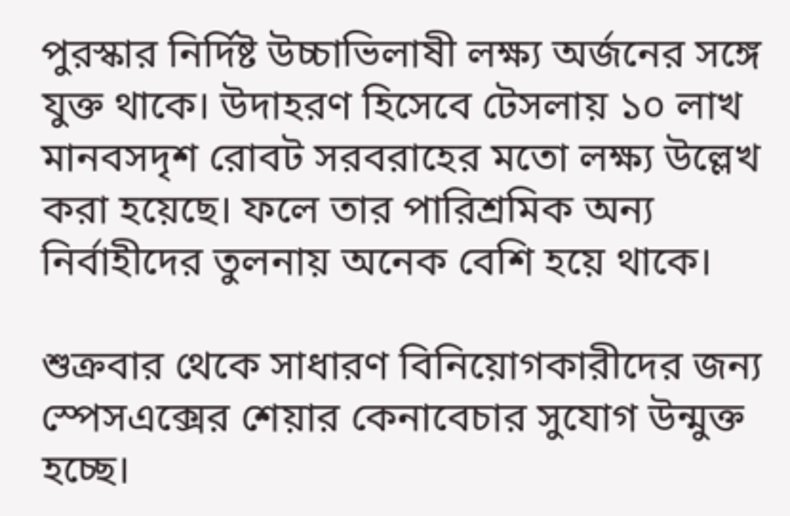পুরস্কার নির্দিষ্ট উচ্চাভিলাষী লক্ষ্য অর্জনের সঙ্গে যুক্ত থাকে। উদাহরণ হিসেবে টেসলায় ১০ লাখ মানবসদৃশ রোবট সরবরাহের মতো লক্ষ্য উল্লেখ করা হয়েছে। ফলে তার পারিশ্রমিক অন্য নির্বাহীদের তুলনায় অনেক বেশি হয়ে থাকে।

শুক্রবার থেকে সাধারণ বিনিয়োগকারীদের জন্য স্পেসএক্সের শেয়ার কেনাবেচার সুযোগ উন্মুক্ত হচ্ছে।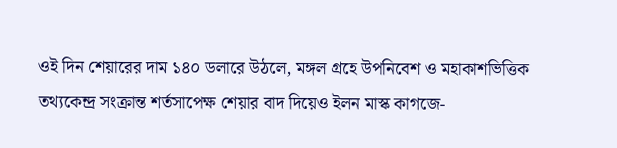ওই দিন শেয়ারের দাম ১৪০ ডলারে উঠলে, মঙ্গল গ্রহে উপনিবেশ ও মহাকাশভিত্তিক তথ্যকেন্দ্র সংক্রান্ত শর্তসাপেক্ষ শেয়ার বাদ দিয়েও ইলন মাস্ক কাগজে-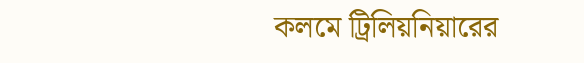কলমে ট্রিলিয়নিয়ারের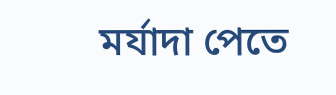মর্যাদা পেতে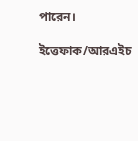পারেন।

ইত্তেফাক/আরএইচ